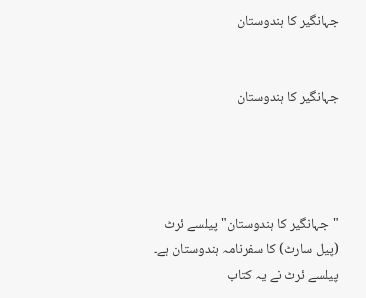جہانگیر کا ہندوستان


جہانگیر کا ہندوستان




"جہانگیر کا ہندوستان" پیلسے ئرٹ (پیل سارٹ) کا سفرنامہ ہندوستان ہے۔ پیلسے ئرٹ نے یہ کتاب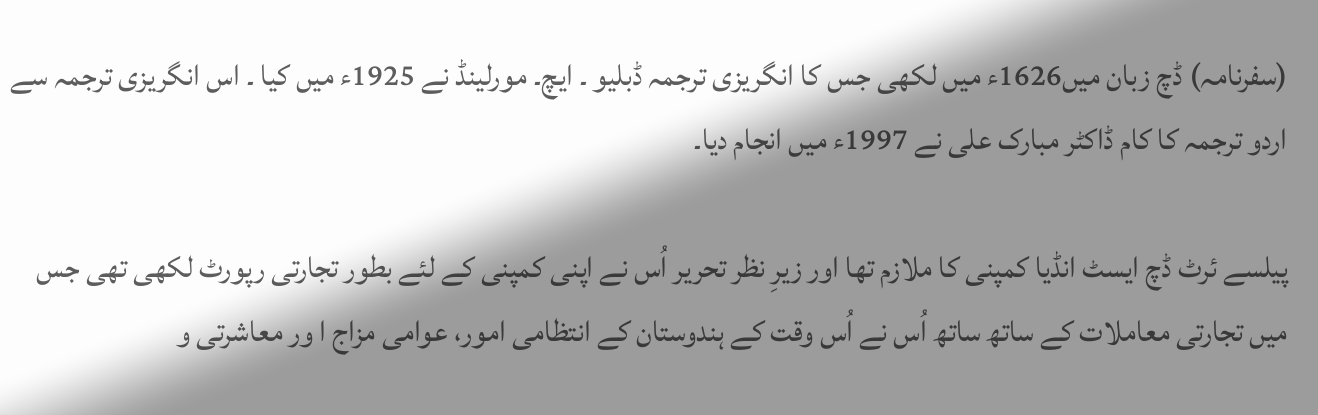(سفرنامہ) ڈچ زبان میں1626ء میں لکھی جس کا انگریزی ترجمہ ڈبلیو ۔ ایچ۔ مورلینڈ نے 1925ء میں کیا ۔ اس انگریزی ترجمہ سے اردو ترجمہ کا کام ڈاکٹر مبارک علی نے 1997ء میں انجام دیا۔

پیلسے ئرٹ ڈچ ایسٹ انڈیا کمپنی کا ملازم تھا اور زیرِ نظر تحریر اُس نے اپنی کمپنی کے لئے بطور تجارتی رپورٹ لکھی تھی جس میں تجارتی معاملات کے ساتھ ساتھ اُس نے اُس وقت کے ہندوستان کے انتظامی امور، عوامی مزاج ا ور معاشرتی و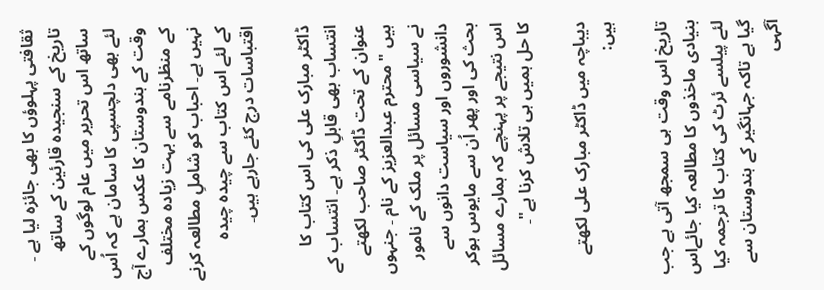ثقافتی پہلوؤں کا بھی جائزہ لیا ہے ۔ تاریخ کے سنجیدہ قارئین کے ساتھ ساتھ اس تحریر میں عام لوگوں کے لئے بھی دلچسپی کا سامان ہے کہ اُس وقت کے ہندوستان کا عکس ہمارے آج کے منظرنامے سے بہت زیادہ مختلف نہیں ہے۔ احباب کو شاملِ مطالعہ کرنے کے لئے اس کتاب سے چیدہ چیدہ اقتباسات درج کئے جارہے ہیں۔

ڈاکٹر مبارک علی کی اس کتاب کا انتساب بھی قابلِ ذکر ہے۔ انتساب کے عنوان کے تحت ڈاکٹر صاحب لکھتے ہیں " محترم عبدالعزیز کے نام ۔ جنہوں نے سیاسی مسائل پر ملک کے نامور دانشوروں اور سیاست دانوں سے بحث کی اور پھر اُن سے مایوس ہوکر اس نتیجے پر پہنچے کہ ہمارے مسائل کا حل ہمیں ہی تلاش کرنا ہے"۔

دیباچہ میں ڈاکٹر مبارک علی لکھتے ہیں:

تاریخ اس وقت ہی سمجھ آتی ہے جب بنیادی ماخذوں کا مطالعہ کیا جائےاس لئے پیلسے ئرٹ کی کتاب کا ترجمہ کیا گیا ہے تاکہ جہانگیر کے ہندوستان سے آگہی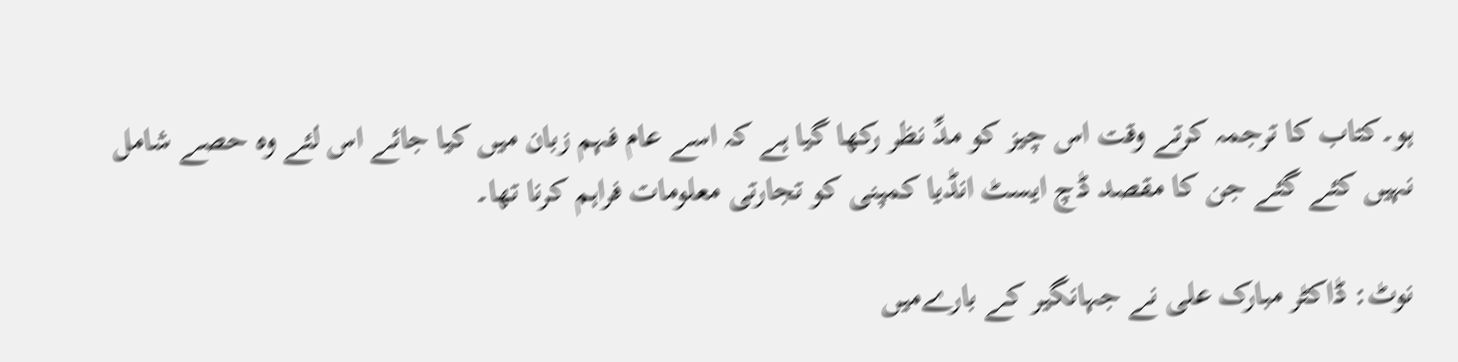ہو۔کتاب کا ترجمہ کرتے وقت اس چیز کو مدِّ نظر رکھا گیا ہے کہ اسے عام فہم زبان میں کیا جائے اس لئے وہ حصے شامل نہیں کئے گئے جن کا مقصد ڈچ ایسٹ انڈیا کمپنی کو تجارتی معلومات فراہم کرنا تھا۔

نوٹ: ڈاکٹر مبارک علی نے جہانگیر کے بارےمیں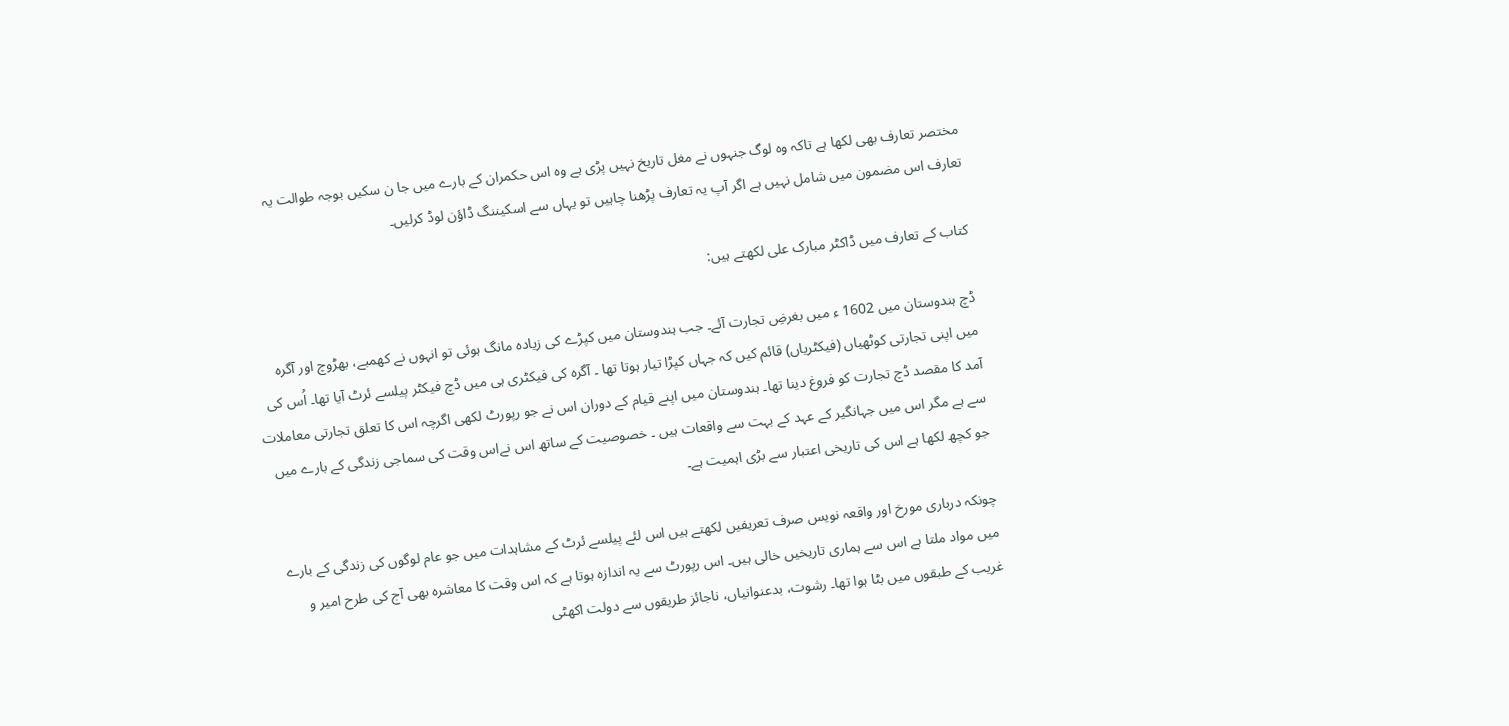مختصر تعارف بھی لکھا ہے تاکہ وہ لوگ جنہوں نے مغل تاریخ نہیں پڑی ہے وہ اس حکمران کے بارے میں جا ن سکیں بوجہ طوالت یہ تعارف اس مضمون میں شامل نہیں ہے اگر آپ یہ تعارف پڑھنا چاہیں تو یہاں سے اسکیننگ ڈاؤن لوڈ کرلیں۔

کتاب کے تعارف میں ڈاکٹر مبارک علی لکھتے ہیں:

ڈچ ہندوستان میں 1602 ء میں بغرضِ تجارت آئے۔ جب ہندوستان میں کپڑے کی زیادہ مانگ ہوئی تو انہوں نے کھمبے، بھڑوچ اور آگرہ میں اپنی تجارتی کوٹھیاں (فیکٹریاں) قائم کیں کہ جہاں کپڑا تیار ہوتا تھا ۔ آگرہ کی فیکٹری ہی میں ڈچ فیکٹر پیلسے ئرٹ آیا تھا۔ اُس کی آمد کا مقصد ڈچ تجارت کو فروغ دینا تھا۔ ہندوستان میں اپنے قیام کے دوران اس نے جو رپورٹ لکھی اگرچہ اس کا تعلق تجارتی معاملات سے ہے مگر اس میں جہانگیر کے عہد کے بہت سے واقعات ہیں ۔ خصوصیت کے ساتھ اس نےاس وقت کی سماجی زندگی کے بارے میں جو کچھ لکھا ہے اس کی تاریخی اعتبار سے بڑی اہمیت ہے۔

چونکہ درباری مورخ اور واقعہ نویس صرف تعریفیں لکھتے ہیں اس لئے پیلسے ئرٹ کے مشاہدات میں جو عام لوگوں کی زندگی کے بارے میں مواد ملتا ہے اس سے ہماری تاریخیں خالی ہیں۔ اس رپورٹ سے یہ اندازہ ہوتا ہے کہ اس وقت کا معاشرہ بھی آج کی طرح امیر و غریب کے طبقوں میں بٹا ہوا تھا۔ رشوت، بدعنوانیاں، ناجائز طریقوں سے دولت اکھٹی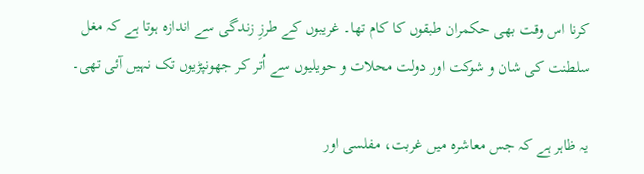کرنا اس وقت بھی حکمران طبقوں کا کام تھا۔ غریبوں کے طرزِ زندگی سے اندازہ ہوتا ہے کہ مغل سلطنت کی شان و شوکت اور دولت محلات و حویلیوں سے اُتر کر جھونپڑیوں تک نہیں آئی تھی۔

یہ ظاہر ہے کہ جس معاشرہ میں غربت، مفلسی اور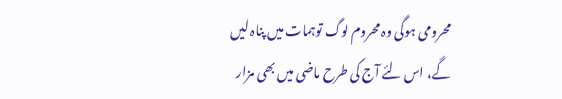محرومی ہوگی وہ محروم لوگ توہمات میں پناہ لیں گے، اس لئے آج کی طرح ماضی میں بھی مزار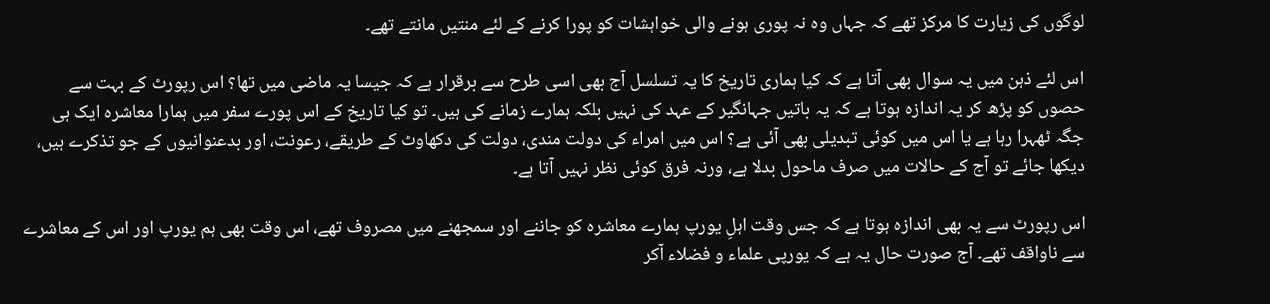لوگوں کی زیارت کا مرکز تھے کہ جہاں وہ نہ پوری ہونے والی خواہشات کو پورا کرنے کے لئے منتیں مانتے تھے۔

اس لئے ذہن میں یہ سوال بھی آتا ہے کہ کیا ہماری تاریخ کا یہ تسلسل آج بھی اسی طرح سے برقرار ہے کہ جیسا یہ ماضی میں تھا؟ اس رپورٹ کے بہت سے حصوں کو پڑھ کر یہ اندازہ ہوتا ہے کہ یہ باتیں جہانگیر کے عہد کی نہیں بلکہ ہمارے زمانے کی ہیں۔ تو کیا تاریخ کے اس پورے سفر میں ہمارا معاشرہ ایک ہی جگہ ٹھہرا رہا ہے یا اس میں کوئی تبدیلی بھی آئی ہے؟ اس میں امراء کی دولت مندی، دولت کی دکھاوٹ کے طریقے، رعونت، اور بدعنوانیوں کے جو تذکرے ہیں، دیکھا جائے تو آج کے حالات میں صرف ماحول بدلا ہے، ورنہ فرق کوئی نظر نہیں آتا ہے۔

اس رپورٹ سے یہ بھی اندازہ ہوتا ہے کہ جس وقت اہلِ یورپ ہمارے معاشرہ کو جاننے اور سمجھنے میں مصروف تھے، اس وقت بھی ہم یورپ اور اس کے معاشرے سے ناواقف تھے۔ آج صورت حال یہ ہے کہ یورپی علماء و فضلاء آکر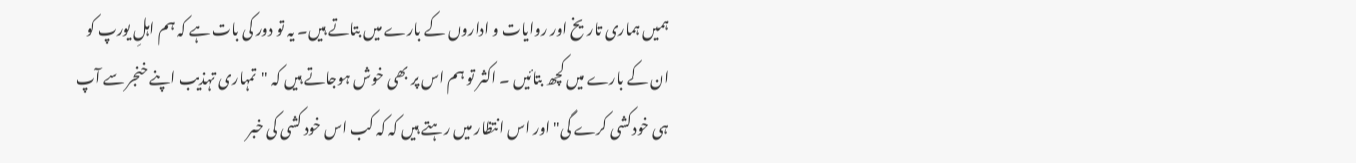ہمیں ہماری تاریخ اور روایات و اداروں کے بارے میں بتاتے ہیں۔ یہ تو دور کی بات ہے کہ ہم اہلِ یورپ کو ان کے بارے میں کچھ بتائیں ۔ اکثر تو ہم اس پر بھی خوش ہوجاتے ہیں کہ "تمہاری تہذیب اپنے خنجر سے آپ ہی خودکشی کرے گی" اور اس انتظار میں رہتے ہیں کہ کہ کب اس خود کشی کی خبر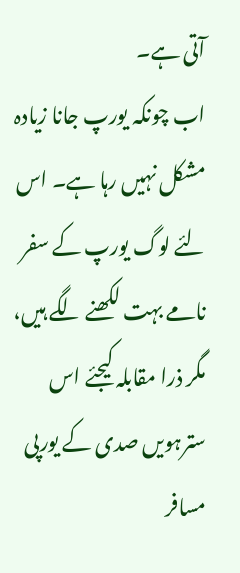آتی ہے۔
اب چونکہ یورپ جانا زیادہ مشکل نہیں رہا ہے۔ اس لئے لوگ یورپ کے سفر نامے بہت لکھنے لگے ہیں، مگر ذرا مقابلہ کیجئے اس سترہویں صدی کے یورپی مسافر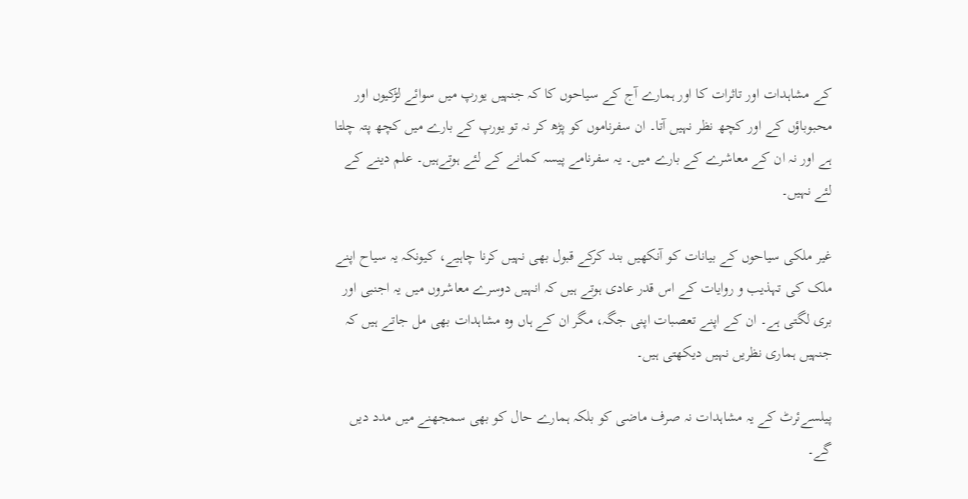کے مشاہدات اور تاثرات کا اور ہمارے آج کے سیاحوں کا کہ جنہیں یورپ میں سوائے لڑکیوں اور محبوباؤں کے اور کچھ نظر نہیں آتا۔ ان سفرناموں کو پڑھ کر نہ تو یورپ کے بارے میں کچھ پتہ چلتا ہے اور نہ ان کے معاشرے کے بارے میں۔ یہ سفرنامے پیسہ کمانے کے لئے ہوتےہیں۔ علم دینے کے لئے نہیں۔

غیر ملکی سیاحوں کے بیانات کو آنکھیں بند کرکے قبول بھی نہیں کرنا چاہیے، کیونکہ یہ سیاح اپنے ملک کی تہذیب و روایات کے اس قدر عادی ہوتے ہیں کہ انہیں دوسرے معاشروں میں یہ اجنبی اور بری لگتی ہے۔ ان کے اپنے تعصبات اپنی جگہ، مگر ان کے ہاں وہ مشاہدات بھی مل جاتے ہیں کہ جنہیں ہماری نظریں نہیں دیکھتی ہیں۔

پیلسےئرٹ کے یہ مشاہدات نہ صرف ماضی کو بلکہ ہمارے حال کو بھی سمجھنے میں مدد دیں گے۔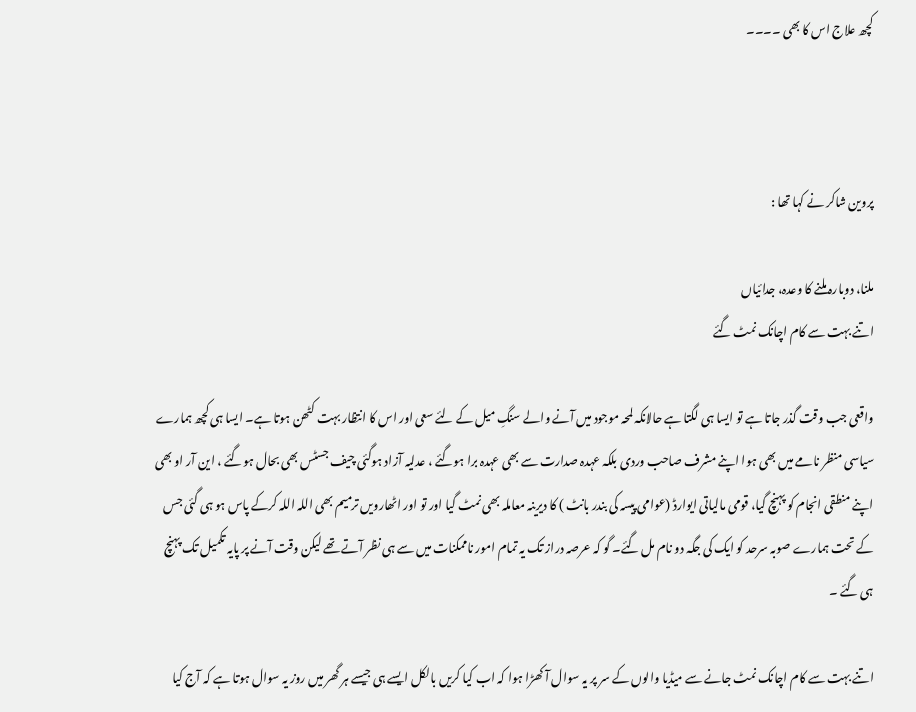کچھ علاج اس کا بھی ۔۔۔۔



پروین شاکر نے کہا تھا :

ملنا، دوبارہ ملنے کا وعدہ، جدائیاں
اتنے بہت سے کام اچانک نمٹ گئے

واقعی جب وقت گذر جاتا ہے تو ایسا ہی لگتا ہے حالانکہ لمحہ موجود میں آنے والے سنگِ میل کے لئے سعی اور اس کا انتظار بہت کٹھن ہوتا ہے۔ ایسا ہی کچھ ہمارے سیاسی منظر نامے میں بھی ہوا اپنے مشرف صاحب وردی بلکہ عہدہ صدارت سے بھی عہدہ برا ہوگئے ، عدلیہ آزاد ہوگئی چیف جسٹس بھی بحال ہوگئے ، این آر او بھی اپنے منطقی انجام کو پہنچ گیا، قومی مالیاتی ایوارڈ (عوامی پیسہ کی بندر بانٹ ) کا دیرینہ معاملہ بھی نمٹ گیا اور تو اور اٹھارویں ترمیم بھی اللہ اللہ کرکے پاس ہو ہی گئی جس کے تحت ہمارے صوبہ سرحد کو ایک کی جگہ دو نام مل گئے۔ گو کہ عرصہ دراز تک یہ تمام امور ناممکنات میں سے ہی نظر آتے تھے لیکن وقت آنے پر پایہ تکمیل تک پہنچ ہی گئے ۔

اتنے بہت سے کام اچانک نمٹ جانے سے میڈیا والوں کے سر پر یہ سوال آ کھڑا ہوا کہ اب کیا کریں بالکل ایسے ہی جیسے ہر گھر میں روز یہ سوال ہوتا ہے کہ آج کیا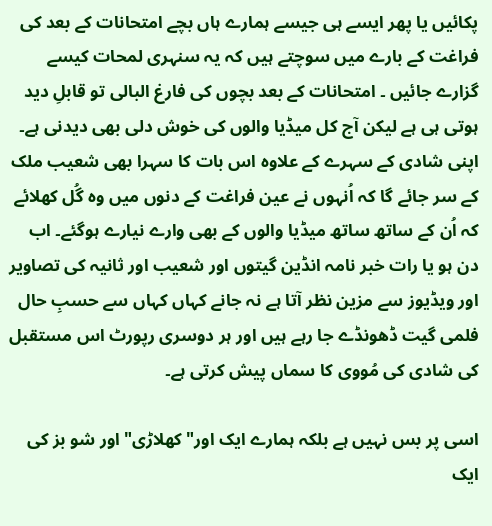پکائیں یا پھر ایسے ہی جیسے ہمارے ہاں بچے امتحانات کے بعد کی فراغت کے بارے میں سوچتے ہیں کہ یہ سنہری لمحات کیسے گزارے جائیں ۔ امتحانات کے بعد بچوں کی فارغ البالی تو قابلِ دید ہوتی ہی ہے لیکن آج کل میڈیا والوں کی خوش دلی بھی دیدنی ہے۔ اپنی شادی کے سہرے کے علاوہ اس بات کا سہرا بھی شعیب ملک کے سر جائے گا کہ اُنہوں نے عین فراغت کے دنوں میں وہ گُل کھلائے کہ اُن کے ساتھ ساتھ میڈیا والوں کے بھی وارے نیارے ہوگئے۔ اب دن ہو یا رات خبر نامہ انڈین گیتوں اور شعیب اور ثانیہ کی تصاویر اور ویڈیوز سے مزین نظر آتا ہے نہ جانے کہاں کہاں سے حسبِ حال فلمی گیت ڈھونڈے جا رہے ہیں اور ہر دوسری رپورٹ اس مستقبل کی شادی کی مُووی کا سماں پیش کرتی ہے۔

اسی پر بس نہیں ہے بلکہ ہمارے ایک اور"کھلاڑی" اور شو بز کی ایک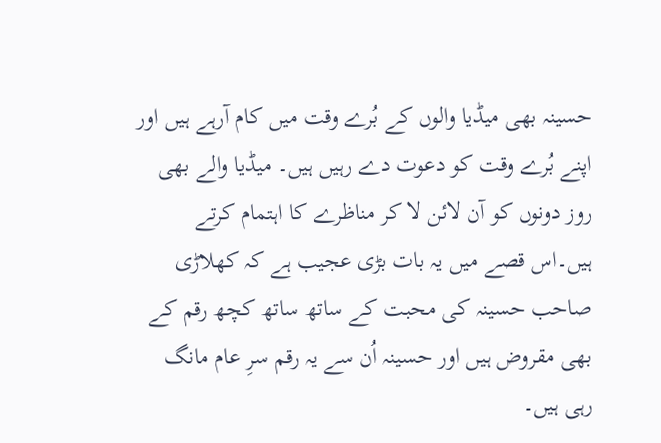حسینہ بھی میڈیا والوں کے بُرے وقت میں کام آرہے ہیں اور اپنے بُرے وقت کو دعوت دے رہیں ہیں۔ میڈیا والے بھی روز دونوں کو آن لائن لا کر مناظرے کا اہتمام کرتے ہیں۔اس قصے میں یہ بات بڑی عجیب ہے کہ کھلاڑی صاحب حسینہ کی محبت کے ساتھ ساتھ کچھ رقم کے بھی مقروض ہیں اور حسینہ اُن سے یہ رقم سرِ عام مانگ رہی ہیں۔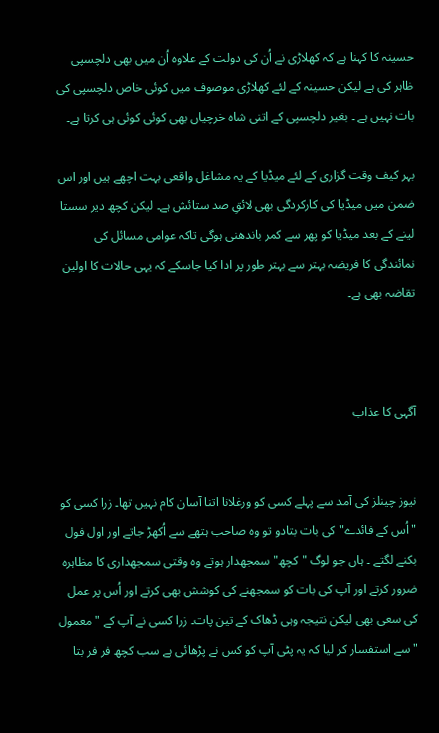حسینہ کا کہنا ہے کہ کھلاڑی نے اُن کی دولت کے علاوہ اُن میں بھی دلچسپی ظاہر کی ہے لیکن حسینہ کے لئے کھلاڑی موصوف میں کوئی خاص دلچسپی کی بات نہیں ہے ۔ بغیر دلچسپی کے اتنی شاہ خرچیاں بھی کوئی کوئی ہی کرتا ہے۔

بہر کیف وقت گزاری کے لئے میڈیا کے یہ مشاغل واقعی بہت اچھے ہیں اور اس ضمن میں میڈیا کی کارکردگی بھی لائقِ صد ستائش ہے۔ لیکن کچھ دیر سستا لینے کے بعد میڈیا کو پھر سے کمر باندھنی ہوگی تاکہ عوامی مسائل کی نمائندگی کا فریضہ بہتر سے بہتر طور پر ادا کیا جاسکے کہ یہی حالات کا اولین تقاضہ بھی ہے۔



آگہی کا عذاب


نیوز چینلز کی آمد سے پہلے کسی کو ورغلانا اتنا آسان کام نہیں تھا۔ زرا کسی کو "اُس کے فائدے" کی بات بتادو تو وہ صاحب ہتھے سے اُکھڑ جاتے اور اول فول بکنے لگتے ۔ ہاں جو لوگ "کچھ" سمجھدار ہوتے وہ وقتی سمجھداری کا مظاہرہ ضرور کرتے اور آپ کی بات کو سمجھنے کی کوشش بھی کرتے اور اُس پر عمل کی سعی بھی لیکن نتیجہ وہی ڈھاک کے تین پات۔ زرا کسی نے آپ کے "معمول " سے استفسار کر لیا کہ یہ پٹی آپ کو کس نے پڑھائی ہے سب کچھ فر فر بتا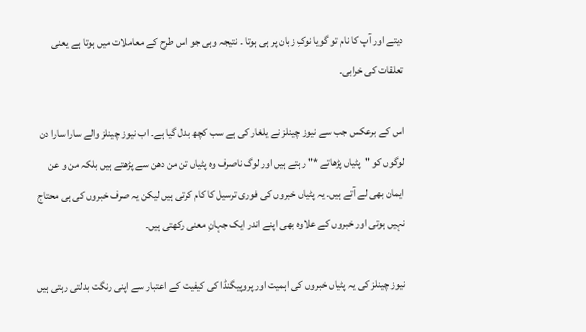دیتے اور آپ کا نام تو گویا نوکِ زبان پر ہی ہوتا ۔ نتیجہ وہی جو اس طرح کے معاملات میں ہوتا ہے یعنی تعلقات کی خرابی۔

اس کے برعکس جب سے نیوز چینلز نے یلغار کی ہے سب کچھ بدل گیا ہے۔ اب نیوز چینلز والے سارا سارا دن لوگوں کو "پٹیاں پڑھاتے *" رہتے ہیں اور لوگ ناصرف وہ پٹیاں تن من دھن سے پڑھتے ہیں بلکہ من و عن ایمان بھی لے آتے ہیں۔ یہ پٹیاں خبروں کی فوری ترسیل کا کام کرتی ہیں لیکن یہ صرف خبروں کی ہی محتاج نہیں ہوتی اور خبروں کے علاوہ بھی اپنے اندر ایک جہانِ معنی رکھتی ہیں۔

نیوز چینلز کی یہ پٹیاں خبروں کی اہمیت اور پروپیگنڈا کی کیفیت کے اعتبار سے اپنی رنگت بدلتی رہتی ہیں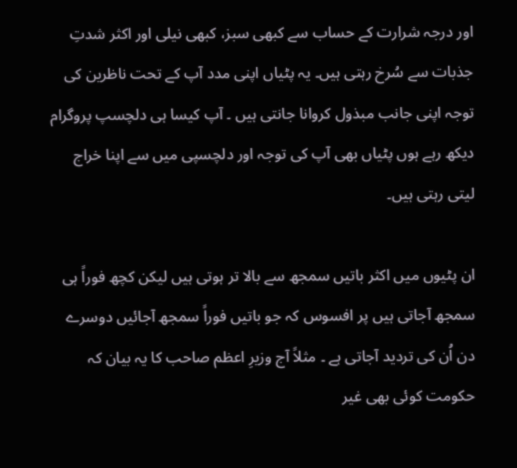اور درجہ شرارت کے حساب سے کبھی سبز، کبھی نیلی اور اکثر شدتِ جذبات سے سُرخ رہتی ہیں۔ یہ پٹیاں اپنی مدد آپ کے تحت ناظرین کی توجہ اپنی جانب مبذول کروانا جانتی ہیں ۔ آپ کیسا ہی دلچسپ پروگرام دیکھ رہے ہوں پٹیاں بھی آپ کی توجہ اور دلچسپی میں سے اپنا خراج لیتی رہتی ہیں۔

ان پٹیوں میں اکثر باتیں سمجھ سے بالا تر ہوتی ہیں لیکن کچھ فوراً ہی سمجھ آجاتی ہیں پر افسوس کہ جو باتیں فوراً سمجھ آجائیں دوسرے دن اُن کی تردید آجاتی ہے ۔ مثلاً آج وزیرِ اعظم صاحب کا یہ بیان کہ حکومت کوئی بھی غیر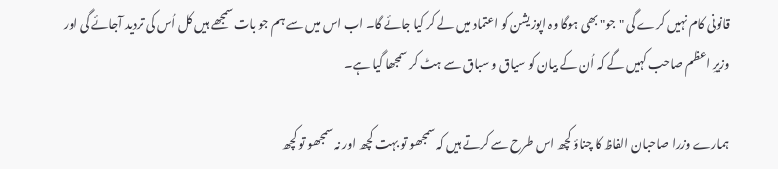قانونی کام نہیں کرے گی "جو" بھی ہوگا وہ اپوزیشن کو اعتماد میں لے کر کیا جائے گا۔ اب اس میں سے ہم جو بات سمجھے ہیں کل اُس کی تردید آجائے گی اور وزیرِ اعظم صاحب کہیں گے کہ اُن کے بیان کو سیاق و سباق سے ہٹ کر سمجھا گیا ہے۔

ہمارے وزرا صاحبان الفاظ کا چناؤ کچھ اس طرح سے کرتے ہیں کہ سمجھو تو بہت کچھ اور نہ سمجھو تو کچھ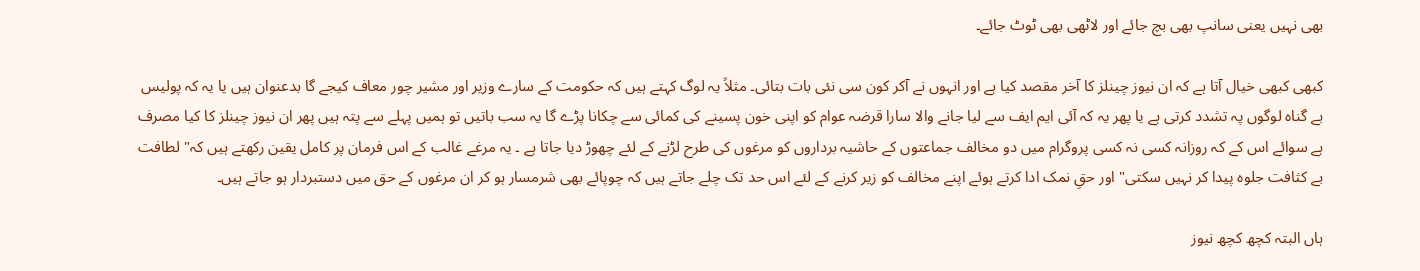بھی نہیں یعنی سانپ بھی بچ جائے اور لاٹھی بھی ٹوٹ جائے۔

کبھی کبھی خیال آتا ہے کہ ان نیوز چینلز کا آخر مقصد کیا ہے اور انہوں نے آکر کون سی نئی بات بتائی۔ مثلاً یہ لوگ کہتے ہیں کہ حکومت کے سارے وزیر اور مشیر چور معاف کیجے گا بدعنوان ہیں یا یہ کہ پولیس بے گناہ لوگوں پہ تشدد کرتی ہے یا پھر یہ کہ آئی ایم ایف سے لیا جانے والا سارا قرضہ عوام کو اپنی خون پسینے کی کمائی سے چکانا پڑے گا یہ سب باتیں تو ہمیں پہلے سے پتہ ہیں پھر ان نیوز چینلز کا کیا مصرف ہے سوائے اس کے کہ روزانہ کسی نہ کسی پروگرام میں دو مخالف جماعتوں کے حاشیہ برداروں کو مرغوں کی طرح لڑنے کے لئے چھوڑ دیا جاتا ہے ۔ یہ مرغے غالب کے اس فرمان پر کامل یقین رکھتے ہیں کہ" لطافت بے کثافت جلوہ پیدا کر نہیں سکتی" اور حقِ نمک ادا کرتے ہوئے اپنے مخالف کو زیر کرنے کے لئے اس حد تک چلے جاتے ہیں کہ چوپائے بھی شرمسار ہو کر ان مرغوں کے حق میں دستبردار ہو جاتے ہیں۔

ہاں البتہ کچھ کچھ نیوز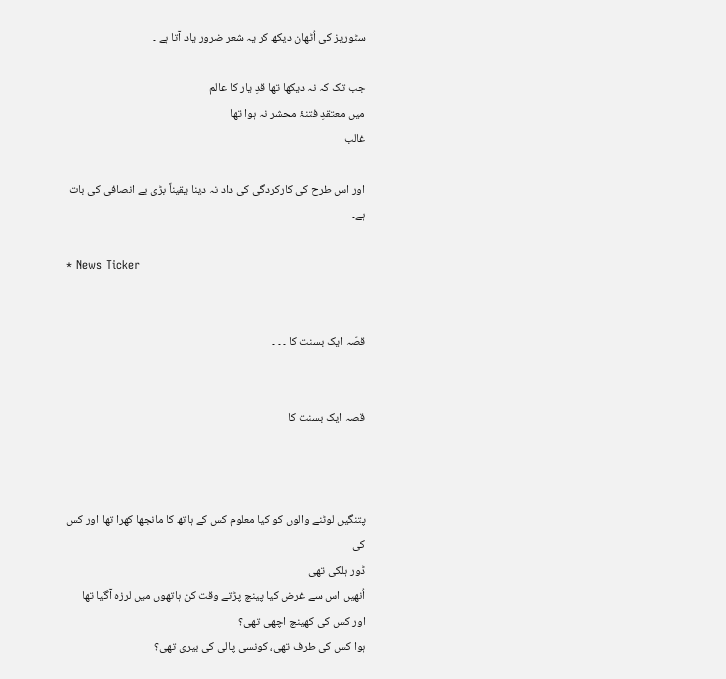سٹوریز کی اُٹھان دیکھ کر یہ شعر ضرور یاد آتا ہے ۔

جب تک کہ نہ دیکھا تھا قدِ یار کا عالم
میں معتقدِ فتنۂ محشر نہ ہوا تھا
غالب

اور اس طرح کی کارکردگی کی داد نہ دینا یقیناً بڑی بے انصافی کی بات ہے۔

* News Ticker


قصّہ ایک بسنت کا ۔ ۔ ۔


قصہ ایک بسنت کا



پتنگیں لوٹنے والوں کو کیا معلوم کس کے ہاتھ کا مانجھا کھرا تھا اور کس کی
ڈور ہلکی تھی
اُنھیں اس سے غرض کیا پینچ پڑتے وقت کن ہاتھوں میں لرزہ آگیا تھا
اور کس کی کھینچ اچھی تھی؟
ہوا کس کی طرف تھی، کونسی پالی کی بیری تھی؟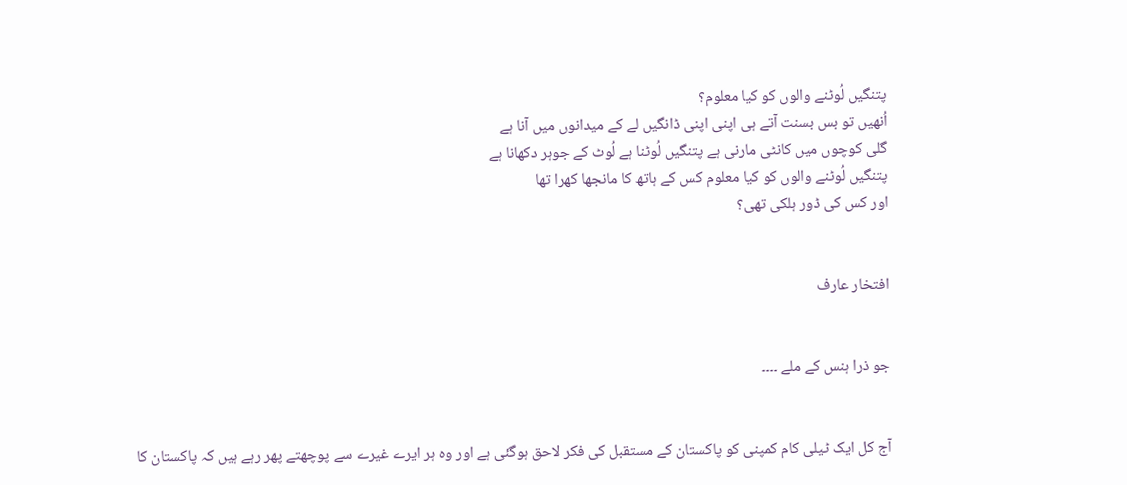پتنگیں لُوٹنے والوں کو کیا معلوم؟
اُنھیں تو بس بسنت آتے ہی اپنی اپنی ڈانگیں لے کے میدانوں میں آنا ہے
گلی کوچوں میں کانٹی مارنی ہے پتنگیں لُوٹنا ہے لُوٹ کے جوہر دکھانا ہے
پتنگیں لُوٹنے والوں کو کیا معلوم کس کے ہاتھ کا مانجھا کھرا تھا
اور کس کی ڈور ہلکی تھی؟


افتخار عارف


جو ذرا ہنس کے ملے ۔۔۔۔


آج کل ایک ٹیلی کام کمپنی کو پاکستان کے مستقبل کی فکر لاحق ہوگئی ہے اور وہ ہر ایرے غیرے سے پوچھتے پھر رہے ہیں کہ پاکستان کا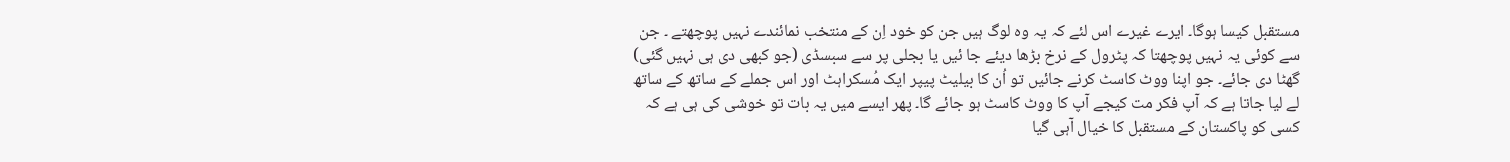مستقبل کیسا ہوگا۔ ایرے غیرے اس لئے کہ یہ وہ لوگ ہیں جن کو خود اِن کے منتخب نمائندے نہیں پوچھتے ۔ جن سے کوئی یہ نہیں پوچھتا کہ پٹرول کے نرخ بڑھا دیئے جا ئیں یا بجلی پر سے سبسڈی (جو کبھی دی ہی نہیں گئی) گھٹا دی جائے۔ جو اپنا ووٹ کاسٹ کرنے جائیں تو اُن کا بیلیٹ پیپر ایک مُسکراہٹ اور اس جملے کے ساتھ کے ساتھ لے لیا جاتا ہے کہ آپ فکر مت کیجے آپ کا ووٹ کاسٹ ہو جائے گا۔ پھر ایسے میں یہ بات تو خوشی کی ہی ہے کہ کسی کو پاکستان کے مستقبل کا خیال آہی گیا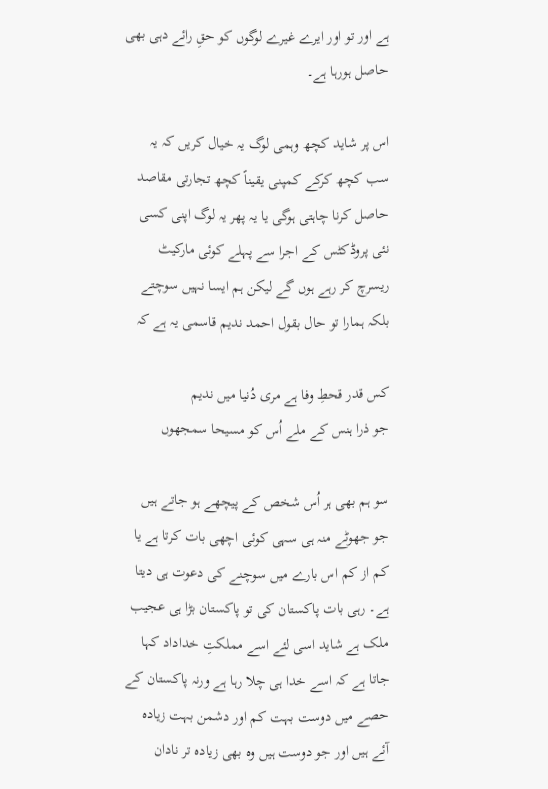ہے اور تو اور ایرے غیرے لوگوں کو حقِ رائے دہی بھی حاصل ہورہا ہے۔

اس پر شاید کچھ وہمی لوگ یہ خیال کریں کہ یہ سب کچھ کرکے کمپنی یقیناً کچھ تجارتی مقاصد حاصل کرنا چاہتی ہوگی یا یہ پھر یہ لوگ اپنی کسی نئی پروڈکٹس کے اجرا سے پہلے کوئی مارکیٹ ریسرچ کر رہے ہوں گے لیکن ہم ایسا نہیں سوچتے بلکہ ہمارا تو حال بقول احمد ندیم قاسمی یہ ہے کہ

کس قدر قحطِ وفا ہے مری دُنیا میں ندیم
جو ذرا ہنس کے ملے اُس کو مسیحا سمجھوں

سو ہم بھی ہر اُس شخص کے پیچھے ہو جاتے ہیں جو جھوٹے منہ ہی سہی کوئی اچھی بات کرتا ہے یا کم از کم اس بارے میں سوچنے کی دعوت ہی دیتا ہے۔ رہی بات پاکستان کی تو پاکستان بڑا ہی عجیب ملک ہے شاید اسی لئے اسے مملکتِ خداداد کہا جاتا ہے کہ اسے خدا ہی چلا رہا ہے ورنہ پاکستان کے حصے میں دوست بہت کم اور دشمن بہت زیادہ آئے ہیں اور جو دوست ہیں وہ بھی زیادہ تر نادان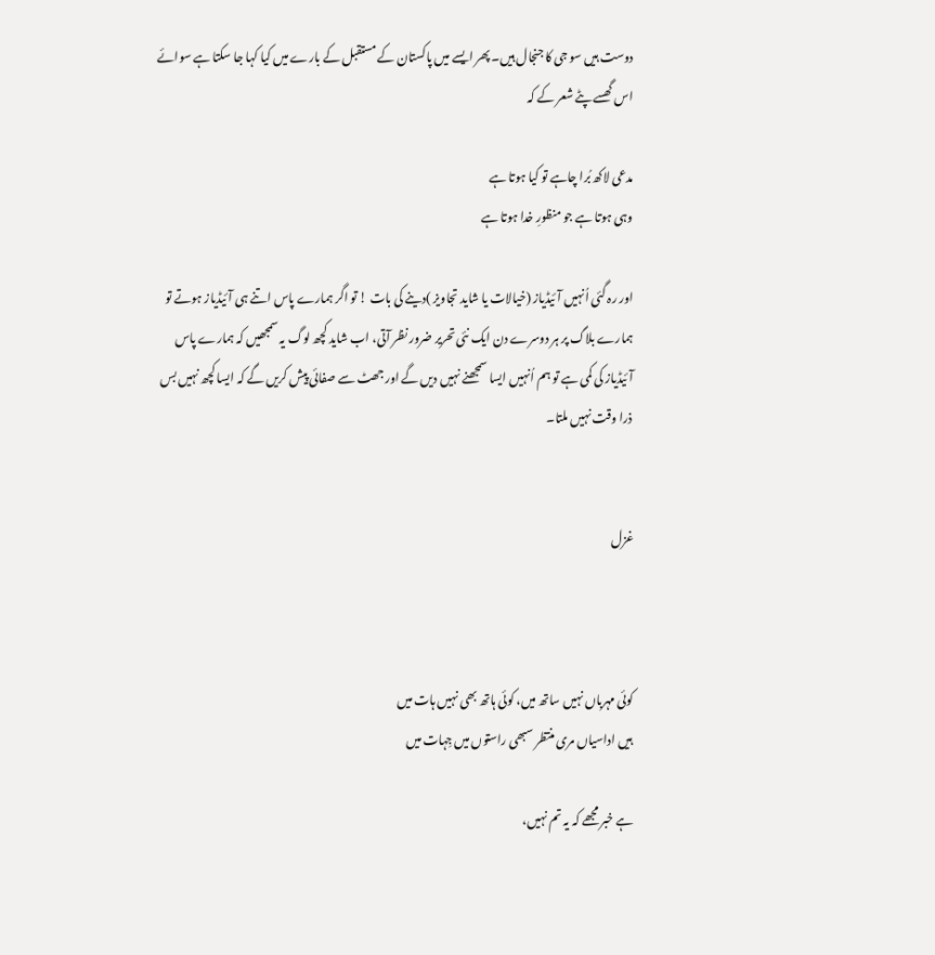دوست ہیں سو جی کا جنجال ہیں۔ پھر ایسے میں پاکستان کے مستقبل کے بارے میں کیا کہا جا سکتا ہے سوائے اس گھسے پٹے شعر کے کہ

مدعی لاکھ بُرا چاہے تو کیا ہوتا ہے
وہی ہوتا ہے جو منظورِ خدا ہوتا ہے

اور رہ گئی اُنہیں آئیڈیاز (خیالات یا شاید تجاویز )دینے کی بات ! تو اگر ہمارے پاس اتنے ہی آئیڈیاز ہوتے تو ہمارے بلاگ پر ہر دوسرے دن ایک نئی تحریر ضرور نظر آتی، اب شاید کچھ لوگ یہ سمجھیں کہ ہمارے پاس آئیڈیاز کی کمی ہے تو ہم اُنہیں ایسا سمجھنے نہیں دیں گے اور جھٹ سے صفائی پیش کریں گے کہ ایسا کچھ نہیں بس ذرا وقت نہیں ملتا۔


غزل



کوئی مہرباں نہیں ساتھ میں، کوئی ہاتھ بھی نہیں ہات میں
ہیں اداسیاں مری منتظر سبھی راستوں میں جِہات میں

ہے خبر مجھے کہ یہ تم نہیں،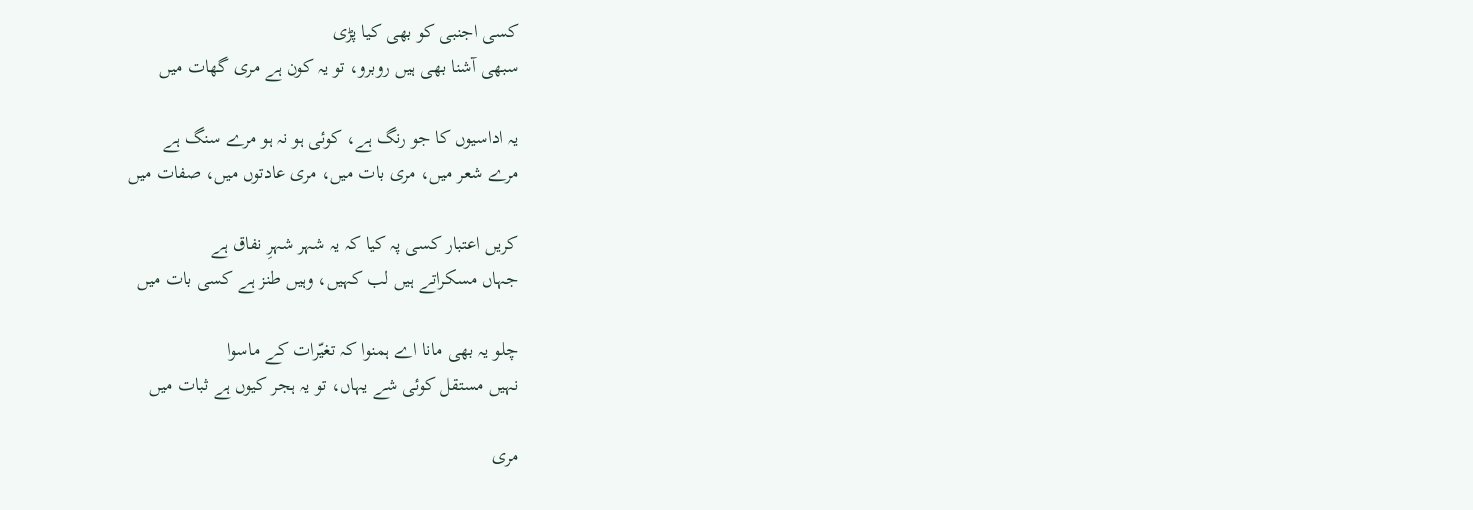کسی اجنبی کو بھی کیا پڑی
سبھی آشنا بھی ہیں روبرو، تو یہ کون ہے مری گھات میں

یہ اداسیوں کا جو رنگ ہے، کوئی ہو نہ ہو مرے سنگ ہے
مرے شعر میں، مری بات میں، مری عادتوں میں، صفات میں

کریں اعتبار کسی پہ کیا کہ یہ شہر شہرِ نفاق ہے
جہاں مسکراتے ہیں لب کہیں، وہیں طنز ہے کسی بات میں

چلو یہ بھی مانا اے ہمنوا کہ تغیّرات کے ماسوا
نہیں مستقل کوئی شے یہاں، تو یہ ہجر کیوں ہے ثبات میں

مری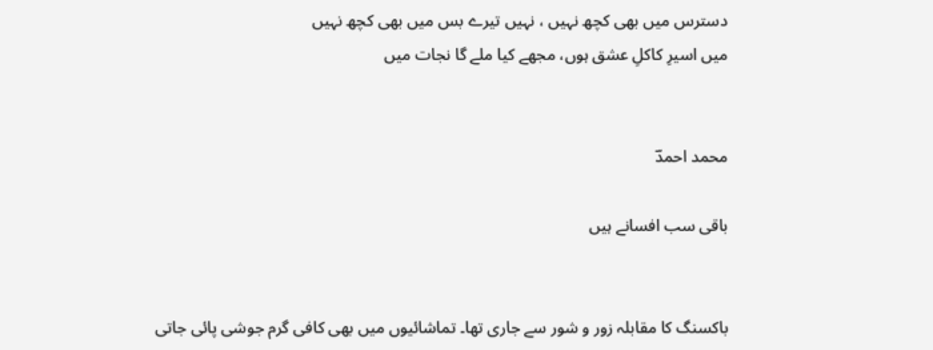دسترس میں بھی کچھ نہیں ، نہیں تیرے بس میں بھی کچھ نہیں
میں اسیرِ کاکلِ عشق ہوں، مجھے کیا ملے گا نجات میں


محمد احمدؔ

باقی سب افسانے ہیں


باکسنگ کا مقابلہ زور و شور سے جاری تھا۔ تماشائیوں میں بھی کافی گرم جوشی پائی جاتی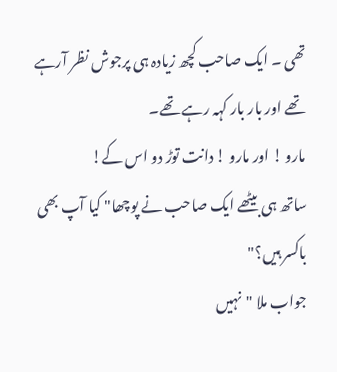تھی ۔ ایک صاحب کچھ زیادہ ہی پرجوش نظر آرہے تھے اور بار بار کہہ رہے تھے۔
مارو ! اور مارو ! دانت توڑ دو اس کے!
ساتھ ہی بیٹھے ایک صاحب نے پوچھا" کیا آپ بھی باکسر ہیں؟"
جواب ملا "نہیں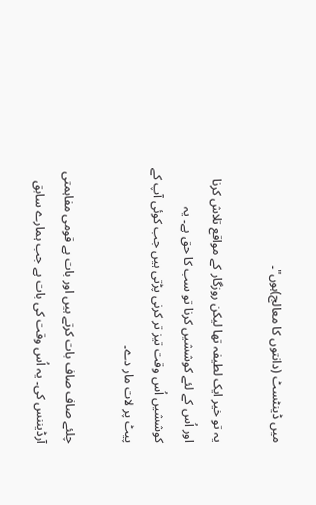میں ڈینٹسٹ (دانتوں کا معالج)ہوں"۔

یہ تو خیر ایک لطیفہ تھا لیکن روزگار کے مواقع تلاش کرنا اور اُس کے لئے کوششیں کرنا تو سب کا حق ہے۔ یہ کوششیں اُس وقت تیز تر کرنی پڑتی ہیں جب کوئی آپ کے پیٹ پر لات مار دے۔

چلئے صاف صاف بات کرتے ہیں اور بات ہے قومی مفاہمتی آرڈیننس کی۔ یہ اُس وقت کی بات ہے جب ہمارے سابق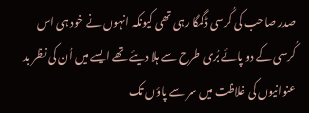صدر صاحب کی کُرسی ڈگمگا رہی تھی کیونکہ انہوں نے خود ہی اس کُرسی کے دو پائے بُری طرح سے ہلا دیئے تھے ایسے میں اُن کی نظر بد عنوانیوں کی غلاظت میں سر سے پاؤں تک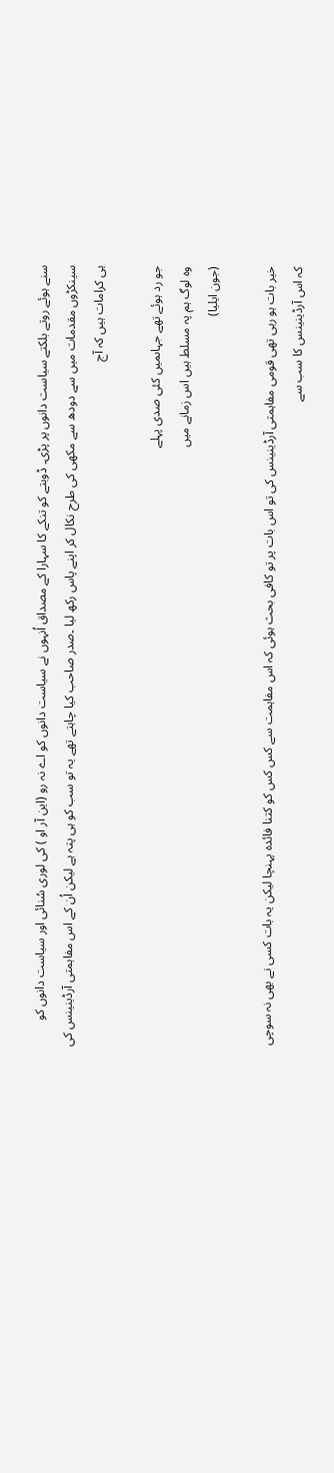سنے ہوئے روتے بلکتے سیاست دانوں پر پڑی۔ ڈوبتے کو تنکے کا سہارا کے مصداق اُنہوں نے سیاست دانوں کو اے نہ رو (این آر او ) کی لوری سُنائی اور سیاست دانوں کو سینکڑوں مقدمات میں سے دودھ سے مکھی کی طرح نکال کر اپنے پاس رکھ لیا ۔صدر صاحب کیا چاہتے تھے یہ تو سب کو ہی پتہ ہے لیکن اُن کے اس مفاہمتی آرڈینینس کی ہی کرامات ہیں کہ آج

جو رد ہوئے تھے جہاںمیں کئی صدی پہلے
وہ لوگ ہم پہ مسلط ہیں اس زمانے میں
(جون ایلیا)

خیر بات ہو رہی تھی قومی مفاہمتی آرڈینینس کی تو اس بات پر تو کافی بحث ہوئی کہ اس مفاہمت سے کس کس کو کتنا فائدہ پہنچا لیکن یہ بات کسی نے بھی نہ سوچی کہ اس آرڈینینس کا سب سے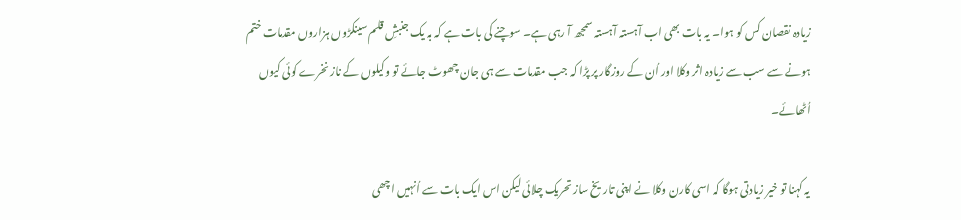زیادہ نقصان کس کو ہوا۔ یہ بات بھی اب آہستہ آہستہ سمجھ آ رہی ہے۔ سوچنے کی بات ہے کہ بہ یک جنبشِ قلم سینکڑوں ہزاروں مقدمات ختم ہونے سے سب سے زیادہ اثر وکلا اور اُن کے روزگار پر پڑا کہ جب مقدمات سے ہی جان چھوٹ جائے تو وکیلوں کے ناز نخرے کوئی کیوں اُٹھائے۔

یہ کہنا تو خیر زیادتی ہوگا کہ اسی کارن وکلا نے اپنی تاریخ ساز تحریک چلائی لیکن اس ایک بات سے اُنہیں اچھی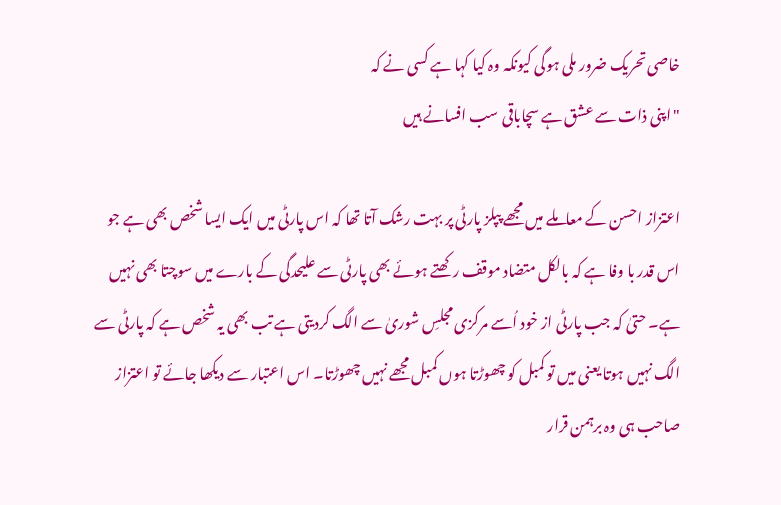خاصی تحریک ضرور ملی ہوگی کیونکہ وہ کیا کہا ہے کسی نے کہ
"اپنی ذات سے عشق ہے سچاباقی سب افسانے ہیں

اعتزاز احسن کے معاملے میں مجھے پپلز پارٹی پر بہت رشک آتا تھا کہ اس پارٹی میں ایک ایسا شخص بھی ہے جو اس قدر با وفا ہے کہ بالکل متضاد موقف رکھتے ہوئے بھی پارٹی سے علیحدگی کے بارے میں سوچتا بھی نہیں ہے۔ حتیٰ کہ جب پارٹی از خود اُسے مرکزی مجلسِ شوریٰ سے الگ کردیتی ہے تب بھی یہ شخص ہے کہ پارٹی سے الگ نہیں ہوتا یعنی میں تو کمبل کو چھوڑتا ہوں کمبل مجھے نہیں چھوڑتا۔ اس اعتبار سے دیکھا جائے تو اعتزاز صاحب ہی وہ برہمن قرار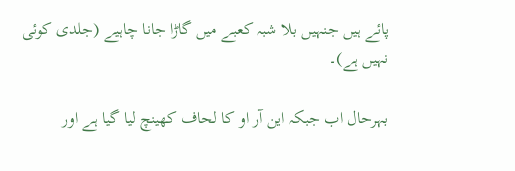پائے ہیں جنہیں بلا شبہ کعبے میں گاڑا جانا چاہیے (جلدی کوئی نہیں ہے)۔

بہرحال اب جبکہ این آر او کا لحاف کھینچ لیا گیا ہے اور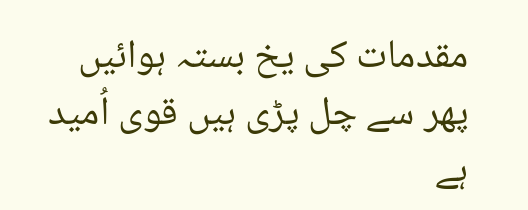مقدمات کی یخ بستہ ہوائیں پھر سے چل پڑی ہیں قوی اُمید ہے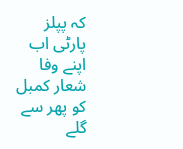کہ پپلز پارٹی اب اپنے وفا شعار کمبل کو پھر سے گلے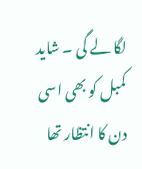لگا لے گی ۔ شاید کمبل کو بھی اسی دن کا انتظار تھا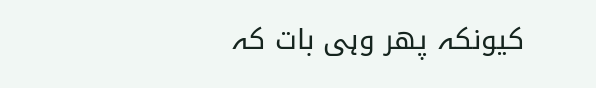کیونکہ پھر وہی بات کہ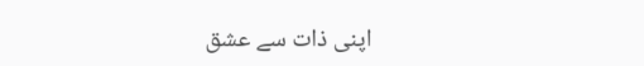اپنی ذات سے عشق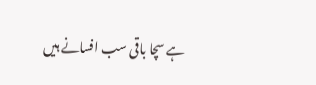ہے سچا باقی سب افسانے ہیں